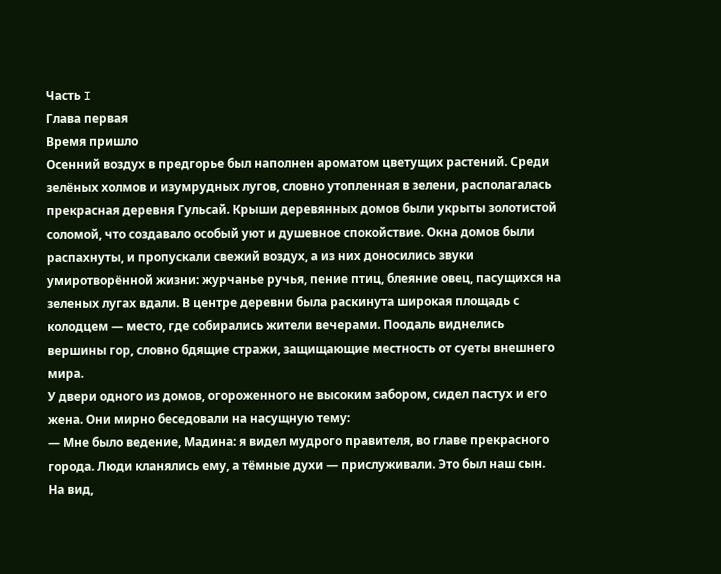Часть I
Глава первая
Время пришло
Осенний воздух в предгорье был наполнен ароматом цветущих растений. Среди зелёных холмов и изумрудных лугов, словно утопленная в зелени, располагалась прекрасная деревня Гульсай. Крыши деревянных домов были укрыты золотистой соломой, что создавало особый уют и душевное спокойствие. Окна домов были распахнуты, и пропускали свежий воздух, а из них доносились звуки умиротворённой жизни: журчанье ручья, пение птиц, блеяние овец, пасущихся на зеленых лугах вдали. В центре деревни была раскинута широкая площадь с колодцем — место, где собирались жители вечерами. Поодаль виднелись вершины гор, словно бдящие стражи, защищающие местность от суеты внешнего мира.
У двери одного из домов, огороженного не высоким забором, сидел пастух и его жена. Они мирно беседовали на насущную тему:
— Мне было ведение, Мадина: я видел мудрого правителя, во главе прекрасного города. Люди кланялись ему, а тёмные духи — прислуживали. Это был наш сын.
На вид,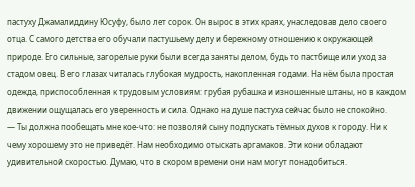пастуху Джамалиддину Юсуфу, было лет сорок. Он вырос в этих краях, унаследовав дело своего отца. С самого детства его обучали пастушьему делу и бережному отношению к окружающей природе. Его сильные, загорелые руки были всегда заняты делом, будь то пастбище или уход за стадом овец. В его глазах читалась глубокая мудрость, накопленная годами. На нём была простая одежда, приспособленная к трудовым условиям: грубая рубашка и изношенные штаны, но в каждом движении ощущалась его уверенность и сила. Однако на душе пастуха сейчас было не спокойно.
— Ты должна пообещать мне кое-что: не позволяй сыну подпускать тёмных духов к городу. Ни к чему хорошему это не приведёт. Нам необходимо отыскать аргамаков. Эти кони обладают удивительной скоростью. Думаю, что в скором времени они нам могут понадобиться.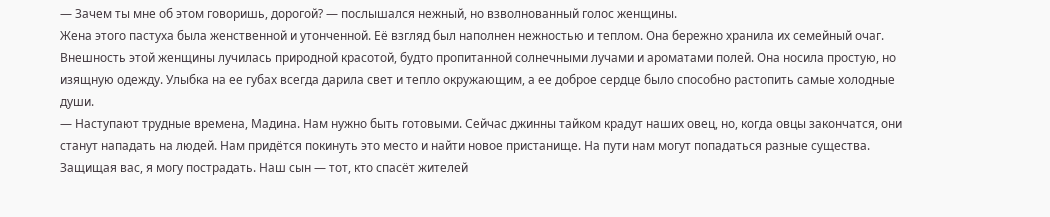— Зачем ты мне об этом говоришь, дорогой? — послышался нежный, но взволнованный голос женщины.
Жена этого пастуха была женственной и утонченной. Её взгляд был наполнен нежностью и теплом. Она бережно хранила их семейный очаг. Внешность этой женщины лучилась природной красотой, будто пропитанной солнечными лучами и ароматами полей. Она носила простую, но изящную одежду. Улыбка на ее губах всегда дарила свет и тепло окружающим, а ее доброе сердце было способно растопить самые холодные души.
— Наступают трудные времена, Мадина. Нам нужно быть готовыми. Сейчас джинны тайком крадут наших овец, но, когда овцы закончатся, они станут нападать на людей. Нам придётся покинуть это место и найти новое пристанище. На пути нам могут попадаться разные существа. Защищая вас, я могу пострадать. Наш сын — тот, кто спасёт жителей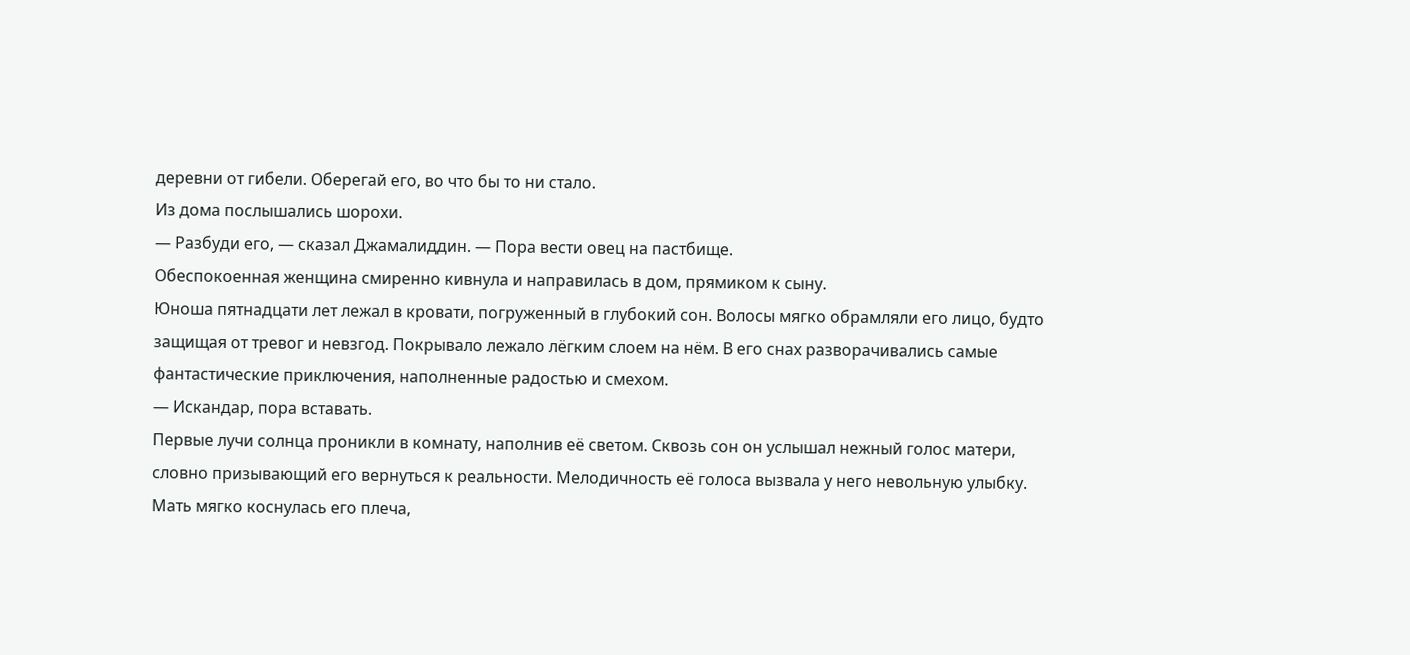деревни от гибели. Оберегай его, во что бы то ни стало.
Из дома послышались шорохи.
— Разбуди его, — сказал Джамалиддин. — Пора вести овец на пастбище.
Обеспокоенная женщина смиренно кивнула и направилась в дом, прямиком к сыну.
Юноша пятнадцати лет лежал в кровати, погруженный в глубокий сон. Волосы мягко обрамляли его лицо, будто защищая от тревог и невзгод. Покрывало лежало лёгким слоем на нём. В его снах разворачивались самые фантастические приключения, наполненные радостью и смехом.
— Искандар, пора вставать.
Первые лучи солнца проникли в комнату, наполнив её светом. Сквозь сон он услышал нежный голос матери, словно призывающий его вернуться к реальности. Мелодичность её голоса вызвала у него невольную улыбку. Мать мягко коснулась его плеча,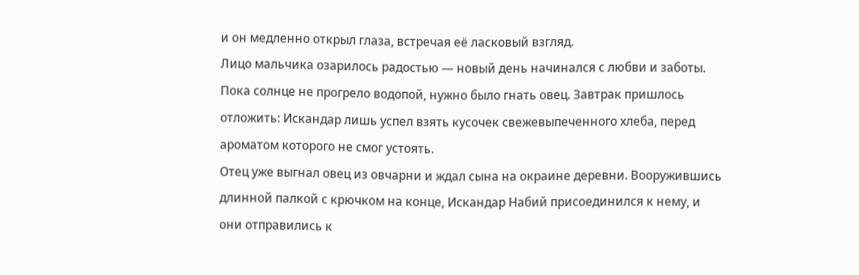и он медленно открыл глаза, встречая её ласковый взгляд.
Лицо мальчика озарилось радостью — новый день начинался с любви и заботы.
Пока солнце не прогрело водопой, нужно было гнать овец. Завтрак пришлось отложить: Искандар лишь успел взять кусочек свежевыпеченного хлеба, перед ароматом которого не смог устоять.
Отец уже выгнал овец из овчарни и ждал сына на окраине деревни. Вооружившись длинной палкой с крючком на конце, Искандар Набий присоединился к нему, и они отправились к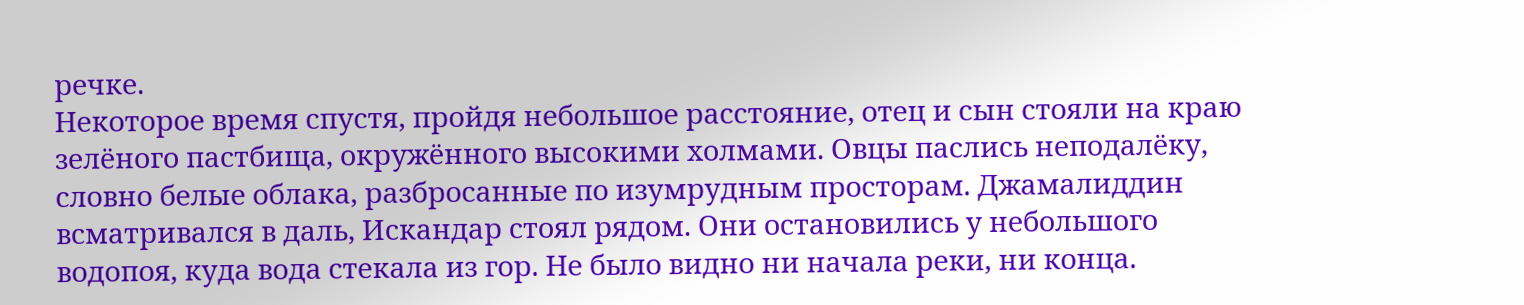речке.
Некоторое время спустя, пройдя небольшое расстояние, отец и сын стояли на краю зелёного пастбища, окружённого высокими холмами. Овцы паслись неподалёку, словно белые облака, разбросанные по изумрудным просторам. Джамалиддин всматривался в даль, Искандар стоял рядом. Они остановились у небольшого водопоя, куда вода стекала из гор. Не было видно ни начала реки, ни конца.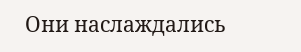Они наслаждались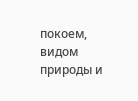покоем, видом природы и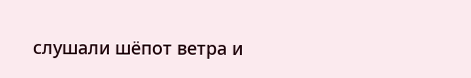слушали шёпот ветра и